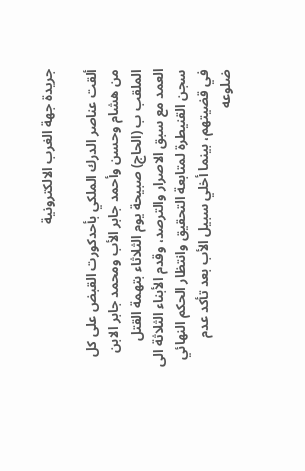جريدة جهة الغرب الالكترونية

ألقت عناصر الدرك الملكي بأحدكورت القبض على كل من هشام وحسن وأحمد جابر الأب ومحمد جابر الابن الملقب ب (الحاج) صبيحة يوم الثلاثاء بتهمة القتل العمد مع سبق الاصرار والترصد، وقدم الأبناء الثلاثة الى سجن القنيطرة لمتابعة التحقيق وانتظار الحكم النهائي في قضيتهم، بينما أخلي سبيل الأب بعد تأكد عدم ضلوعه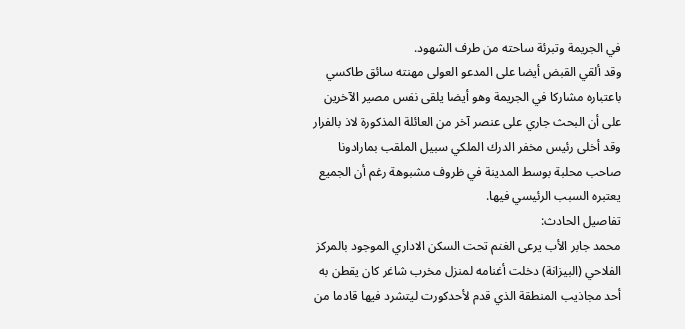في الجريمة وتبرئة ساحته من طرف الشهود.
وقد ألقي القبض أيضا على المدعو العولى مهنته سائق طاكسي باعتباره مشاركا في الجريمة وهو أيضا يلقى نفس مصير الآخرين على أن البحث جاري على عنصر آخر من العائلة المذكورة لاذ بالفرار
وقد أخلى رئيس مخفر الدرك الملكي سبيل الملقب بمارادونا صاحب محلبة بوسط المدينة في ظروف مشبوهة رغم أن الجميع يعتبره السبب الرئيسي فيها.
تفاصيل الحادث:
محمد جابر الأب يرعى الغنم تحت السكن الاداري الموجود بالمركز الفلاحي (البيزانة) دخلت أغنامه لمنزل مخرب شاغر كان يقطن به أحد مجاذيب المنطقة الذي قدم لأحدكورت ليتشرد فيها قادما من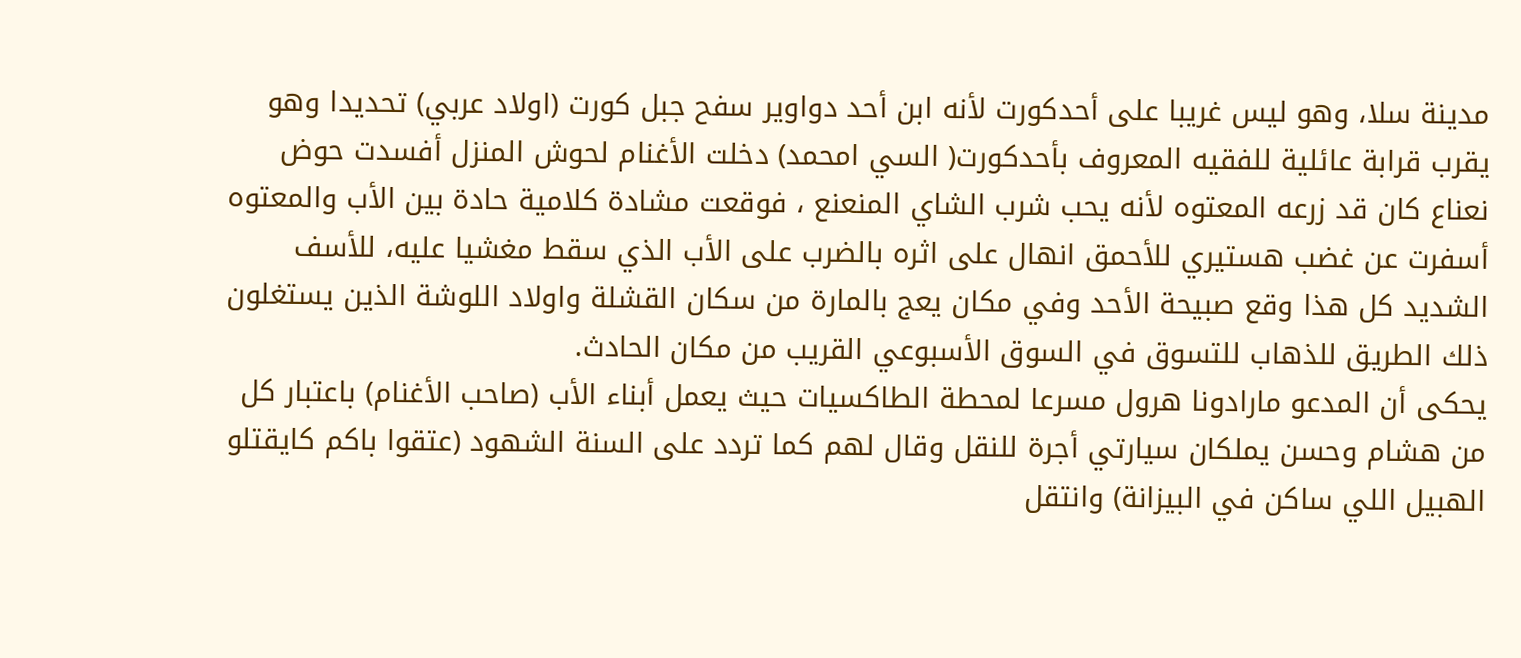مدينة سلا، وهو ليس غريبا على أحدكورت لأنه ابن أحد دواوير سفح جبل كورت (اولاد عربي) تحديدا وهو يقرب قرابة عائلية للفقيه المعروف بأحدكورت( السي امحمد) دخلت الأغنام لحوش المنزل أفسدت حوض نعناع كان قد زرعه المعتوه لأنه يحب شرب الشاي المنعنع ، فوقعت مشادة كلامية حادة بين الأب والمعتوه أسفرت عن غضب هستيري للأحمق انهال على اثره بالضرب على الأب الذي سقط مغشيا عليه، للأسف الشديد كل هذا وقع صبيحة الأحد وفي مكان يعج بالمارة من سكان القشلة واولاد اللوشة الذين يستغلون ذلك الطريق للذهاب للتسوق في السوق الأسبوعي القريب من مكان الحادث.
يحكى أن المدعو مارادونا هرول مسرعا لمحطة الطاكسيات حيث يعمل أبناء الأب (صاحب الأغنام) باعتبار كل من هشام وحسن يملكان سيارتي أجرة للنقل وقال لهم كما تردد على السنة الشهود (عتقوا باكم كايقتلو الهبيل اللي ساكن في البيزانة) وانتقل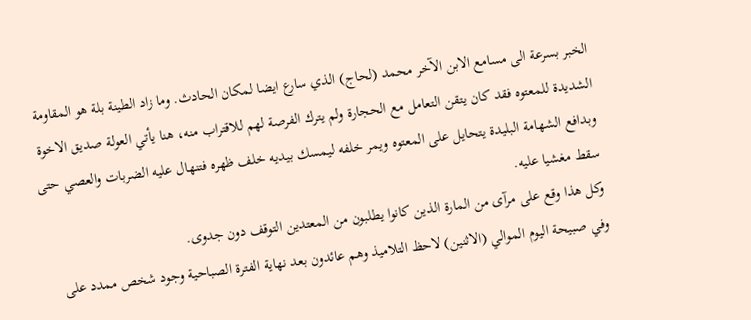الخبر بسرعة الى مسامع الابن الآخر محمد (لحاج) الذي سارع ايضا لمكان الحادث. وما زاد الطينة بلة هو المقاومة الشديدة للمعتوه فقد كان يتقن التعامل مع الحجارة ولم يترك الفرصة لهم للاقتراب منه، هنا يأتي العولة صديق الاخوة وبدافع الشهامة البليدة يتحايل على المعتوه ويمر خلفه ليمسك بيديه خلف ظهره فتنهال عليه الضربات والعصي حتى سقط مغشيا عليه.
وكل هذا وقع على مرآى من المارة الذين كانوا يطلبون من المعتدين التوقف دون جدوى.
وفي صبيحة اليوم الموالي (الاثنين) لاحظ التلاميذ وهم عائدون بعد نهاية الفترة الصباحية وجود شخص ممدد على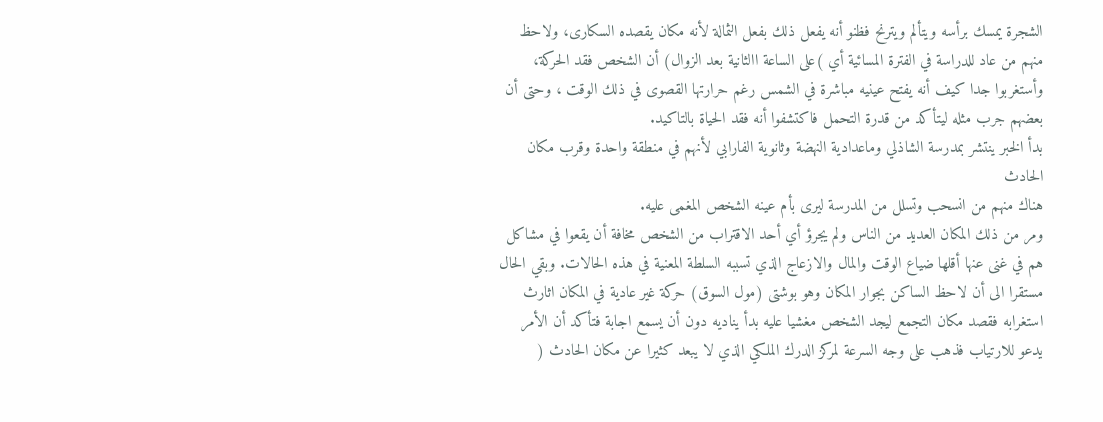الشجرة يمسك برأسه ويتألم ويترنح فظنو أنه يفعل ذلك بفعل الثمالة لأنه مكان يقصده السكارى، ولاحظ منهم من عاد للدراسة في الفترة المسائية أي )على الساعة االثانية بعد الزوال) أن الشخص فقد الحركة، وأستغربوا جدا كيف أنه يفتح عينيه مباشرة في الشمس رغم حرارتها القصوى في ذلك الوقت ، وحتى أن بعضهم جرب مثله ليتأكد من قدرة التحمل فاكتشفوا أنه فقد الحياة بالتاكيد.
بدأ الخبر ينتشر بمدرسة الشاذلي وماعدادية النهضة وثانوية الفارابي لأنهم في منطقة واحدة وقرب مكان الحادث
هناك منهم من انسحب وتسلل من المدرسة ليرى بأم عينه الشخص المغمى عليه.
ومر من ذلك المكان العديد من الناس ولم يجرؤ أي أحد الاقتراب من الشخص مخافة أن يقعوا في مشاكل هم في غنى عنها أقلها ضياع الوقت والمال والازعاج الذي تسببه السلطة المعنية في هذه الحالات. وبقي الحال مستقرا الى أن لاحظ الساكن بجوار المكان وهو بوشتى (مول السوق) حركة غير عادية في المكان اثارث استغرابه فقصد مكان التجمع ليجد الشخص مغشيا عليه بدأ يناديه دون أن يسمع اجابة فتأكد أن الأمر يدعو للارتياب فذهب على وجه السرعة لمركز الدرك الملكي الذي لا يبعد كثيرا عن مكان الحادث (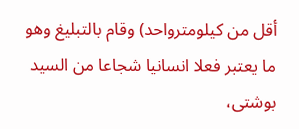أقل من كيلومترواحد) وقام بالتبليغ وهو ما يعتبر فعلا انسانيا شجاعا من السيد بوشتى،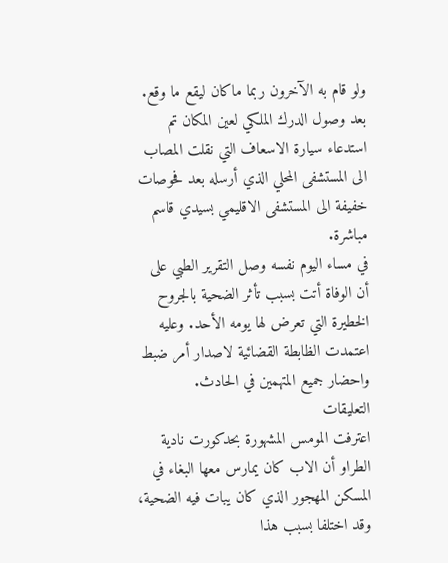ولو قام به الآخرون ربما ماكان ليقع ما وقع.
بعد وصول الدرك الملكي لعين المكان تم استدعاء سيارة الاسعاف التي نقلت المصاب الى المستشفى المحلي الذي أرسله بعد فحوصات خفيفة الى المستشفى الاقليمي بسيدي قاسم مباشرة.
في مساء اليوم نفسه وصل التقرير الطبي على أن الوفاة أتت بسبب تأثر الضحية بالجروح الخطيرة التي تعرض لها يومه الأحد. وعليه اعتمدت الظابطة القضائية لاصدار أمر ضبط واحضار جميع المتهمين في الحادث.
التعليقات
اعترفت المومس المشهورة بحدكورت نادية الطراو أن الاب كان يمارس معها البغاء في المسكن المهجور الذي كان يبات فيه الضحية، وقد اختلفا بسبب هذا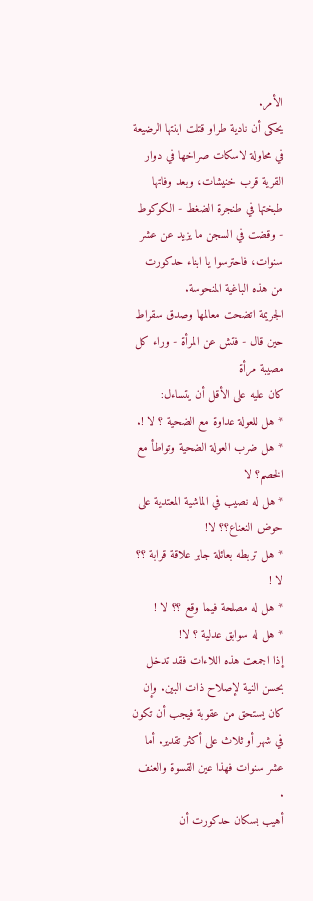الأمر.
يحكى أن نادية طراو قتلت ابنتها الرضيعة في محاولة لاسكات صراخها في دوار القرية قرب خنيشات، وبعد وفاتها طبختها في طنجرة الضغط - الكوكوط - وقضت في السجن ما يزيد عن عشر سنوات، فاحترسوا يا ابناء حدكورت من هذه الباغية المنحوسة.
الجريمة اتضحت معالمها وصدق سقراط حين قال - فتش عن المرأة - وراء كل مصيبة مرأة
كان عليه على الأقل أن يتساءل:
* هل للعولة عداوة مع الضحية ؟ لا !.
* هل ضرب العولة الضحية وتواطأ مع الخصم؟ لا
* هل له نصيب في الماشية المعتدية على حوض النعناع؟؟ لا!
* هل تربطه بعائلة جابر علاقة قرابة ؟؟ لا !
* هل له مصلحة فيما وقع ؟؟ لا !
* هل له سوابق عدلية ؟ لا!
إذا اجمعت هذه اللاءات فقد تدخل بحسن النية لإصلاح ذات البين. وإن كان يستحق من عقوبة فيجب أن تكون في شهر أو ثلاث على أكثر تقدير. أما عشر سنوات فهذا عين القسوة والعنف .
أهيب بسكان حدكورت أن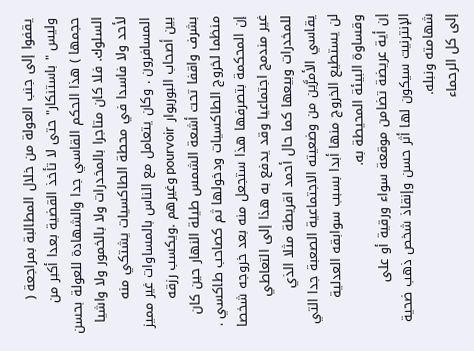يقفوا إلى جنب العولة من خلال المطالبة بمراجعة ( وليس " باستنكار" حتى لا تأخذ القضية بعدا أكبر من حجمها ) هذا الحكم القاسي جدا والشهادة للعولة بحسن السلوك. فلا كان متاجرا بالمخدرات ولا بالخمور ولا واشيا لأحد ولا فاسدا في محطة الطاكسيات يشتكي منه المسافرون . وكان يتعامل مع الناس بالمساوات غير مميز بين أصحاب البوربوار pourvoir وغيرهم .ويكسب رزقه بشرف واقفا تحت أشعة الشمس طيلة النهار حين كان منظما لخروج الطاكسيات ودخولها ثم كصاحب طاكسي .
إن المحكمة بتصرفها هذا ستجعل منه بعد خروجه شخصا غير مندمج اجتماعيا وقد يدفع به هذا إلى التعاطي للمخدرات وبيعها كما حال أحمد اقريطة مثلا الذي يقاسي الأمرَّين من وضعيته الاجتماعية الصعبة جدا التي لن يستطيع الخروج منها أبدا بسبب سوابقه العدلية وقساوة البيئة المحيطة به.
إن أية عريضة تضامن موقعة سواء ورقية أو على الإنترنيت سيكون لها أثر حسن وإنقاذ شخص ذهب ضحية شهامته ونبله.
إلى كل الرحماء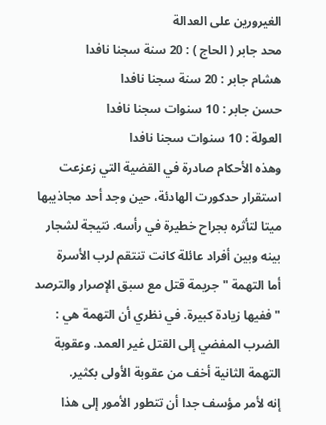الغيرورين على العدالة
محد جابر ( الحاج ) : 20 سنة سجنا نافدا
هشام جابر : 20 سنة سجنا نافدا
حسن جابر : 10 سنوات سجنا نافدا
العولة : 10 سنوات سجنا نافدا
وهذه الأحكام صادرة في القضية التي زعزعت استقرار حدكورت الهادئة، حين وجد أحد مجاذيبها ميتا لتأثره بجراح خطيرة في رأسه. نتيجة لشجار بينه وبين أفراد عائلة كانت تنتقم لرب الأسرة
أما التهمة " جريمة قتل مع سبق الإصرار والترصد " ففيها زيادة كبيرة. في نظري أن التهمة هي : الضرب المفضي إلى القتل غير العمد. وعقوبة التهمة الثانية أخف من عقوبة الأولى بكثير.
إنه لأمر مؤسف جدا أن تتطور الأمور إلى هذا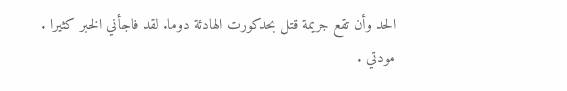الحد وأن تقع جريمة قتل بحدكورت الهادئة دوما. لقد فاجأني الخبر كثيرا .
مودتي .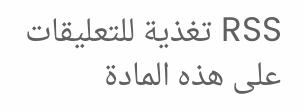RSS تغذية للتعليقات على هذه المادة